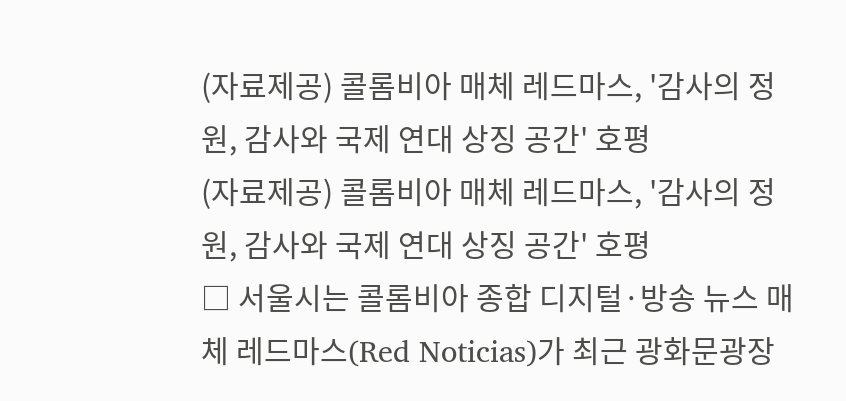(자료제공) 콜롬비아 매체 레드마스, '감사의 정원, 감사와 국제 연대 상징 공간' 호평
(자료제공) 콜롬비아 매체 레드마스, '감사의 정원, 감사와 국제 연대 상징 공간' 호평
□ 서울시는 콜롬비아 종합 디지털·방송 뉴스 매체 레드마스(Red Noticias)가 최근 광화문광장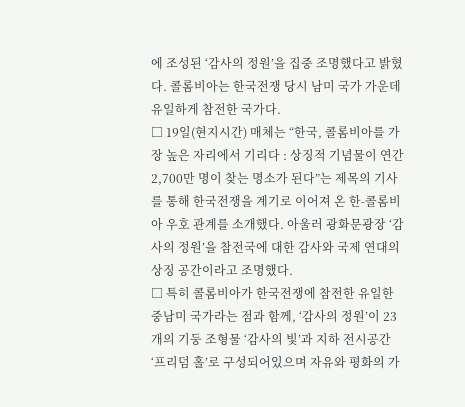에 조성된 ‘감사의 정원’을 집중 조명했다고 밝혔다. 콜롬비아는 한국전쟁 당시 남미 국가 가운데 유일하게 참전한 국가다.
□ 19일(현지시간) 매체는 “한국, 콜롬비아를 가장 높은 자리에서 기리다 : 상징적 기념물이 연간 2,700만 명이 찾는 명소가 된다”는 제목의 기사를 통해 한국전쟁을 계기로 이어져 온 한-콜롬비아 우호 관계를 소개했다. 아울러 광화문광장 ‘감사의 정원’을 참전국에 대한 감사와 국제 연대의 상징 공간이라고 조명했다.
□ 특히 콜롬비아가 한국전쟁에 참전한 유일한 중남미 국가라는 점과 함께, ‘감사의 정원’이 23개의 기둥 조형물 ‘감사의 빛’과 지하 전시공간 ‘프리덤 홀’로 구성되어있으며 자유와 평화의 가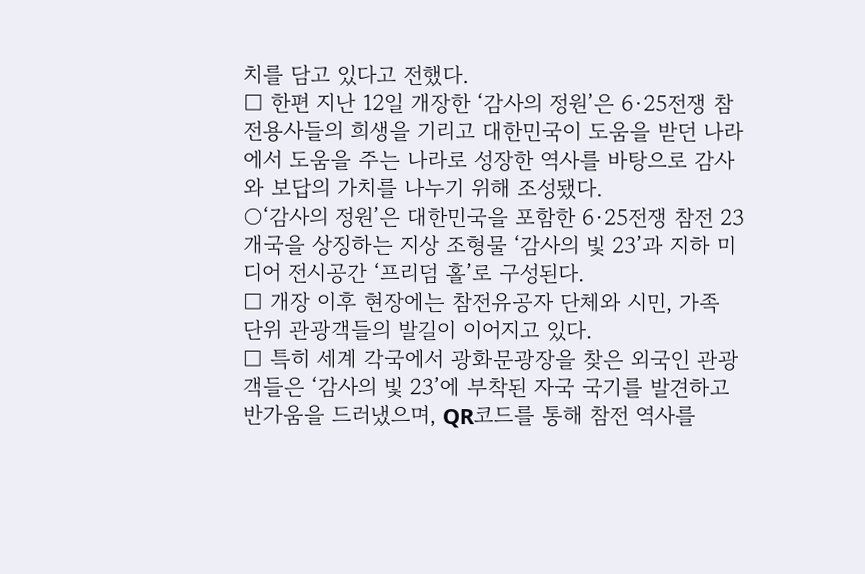치를 담고 있다고 전했다.
□ 한편 지난 12일 개장한 ‘감사의 정원’은 6·25전쟁 참전용사들의 희생을 기리고 대한민국이 도움을 받던 나라에서 도움을 주는 나라로 성장한 역사를 바탕으로 감사와 보답의 가치를 나누기 위해 조성됐다.
○‘감사의 정원’은 대한민국을 포함한 6·25전쟁 참전 23개국을 상징하는 지상 조형물 ‘감사의 빛 23’과 지하 미디어 전시공간 ‘프리덤 홀’로 구성된다.
□ 개장 이후 현장에는 참전유공자 단체와 시민, 가족 단위 관광객들의 발길이 이어지고 있다.
□ 특히 세계 각국에서 광화문광장을 찾은 외국인 관광객들은 ‘감사의 빛 23’에 부착된 자국 국기를 발견하고 반가움을 드러냈으며, QR코드를 통해 참전 역사를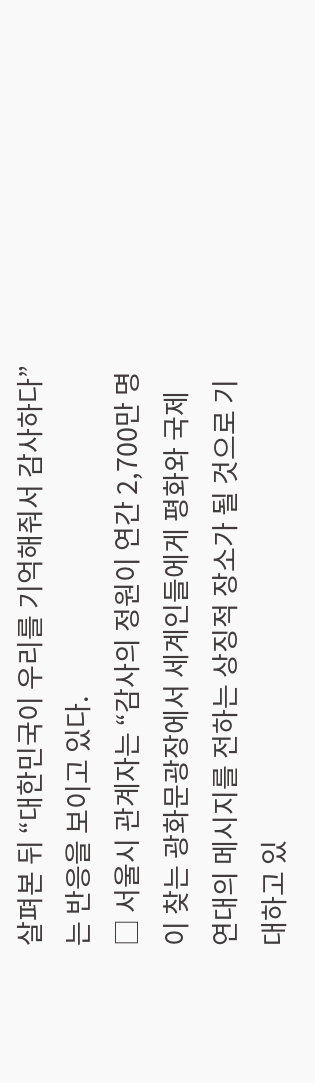살펴본 뒤 “대한민국이 우리를 기억해줘서 감사하다”는 반응을 보이고 있다.
□ 서울시 관계자는 “감사의 정원이 연간 2,700만 명이 찾는 광화문광장에서 세계인들에게 평화와 국제 연대의 메시지를 전하는 상징적 장소가 될 것으로 기대하고 있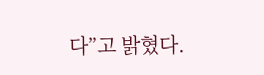다”고 밝혔다.